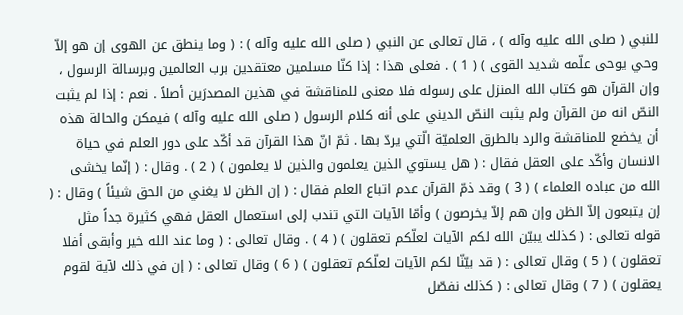للنبي ( صلى الله عليه وآله ) ، قال تعالى عن النبي ( صلى الله عليه وآله ) : ( وما ينطق عن الهوى إن هو إلاّ وحي يوحى علّمه شديد القوى ) ( 1 ) . فعلى هذا : إذا كنّا مسلمين معتقدين برب العالمين وبرسالة الرسول ، وإن القرآن هو كتاب الله المنزل على رسوله فلا معنى للمناقشة في هذين المصدرَين أصلاً . نعم : إذا لم يثبت النصّ انه من القرآن ولم يثبت النصّ الديني على أنه كلام الرسول ( صلى الله عليه وآله ) فيمكن والحالة هذه أن يخضع للمناقشة والرد بالطرق العلميّة الّتي يردّ بها . ثمّ انّ هذا القرآن قد أكّد على دور العلم في حياة الانسان وأكّد على العقل فقال : ( هل يستوي الذين يعلمون والذين لا يعلمون ) ( 2 ) . وقال : ( إنّما يخشى الله من عباده العلماء ) ( 3 ) وقد ذمّ القرآن عدم اتباع العلم فقال : ( إن الظن لا يغني من الحق شيئاً ) وقال : ( إن يتبعون إلاّ الظن وإن هم إلاّ يخرصون ) وأمّا الآيات التي تندب إلى استعمال العقل فهي كثيرة جداً مثل قوله تعالى : ( كذلك يبيّن الله لكم الآيات لعلّكم تعقلون ) ( 4 ) . وقال تعالى : ( وما عند الله خير وأبقى أفلا تعقلون ) ( 5 ) وقال تعالى : ( قد بيّنّا لكم الآيات لعلّكم تعقلون ) ( 6 ) وقال تعالى : ( إن في ذلك لآية لقوم يعقلون ) ( 7 ) وقال تعالى : ( كذلك نفصّل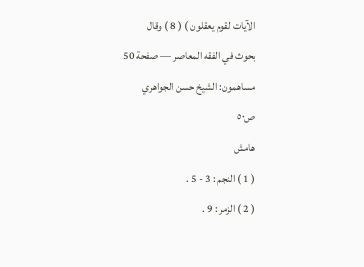الآيات لقوم يعقلون ) ( 8 ) وقال
بحوث في الفقه المعاصر — صفحة 50
مساهمون: الشيخ حسن الجواهري
ص٥٠
هامش
( 1 ) النجم : 3 - 5 .
( 2 ) الزمر : 9 .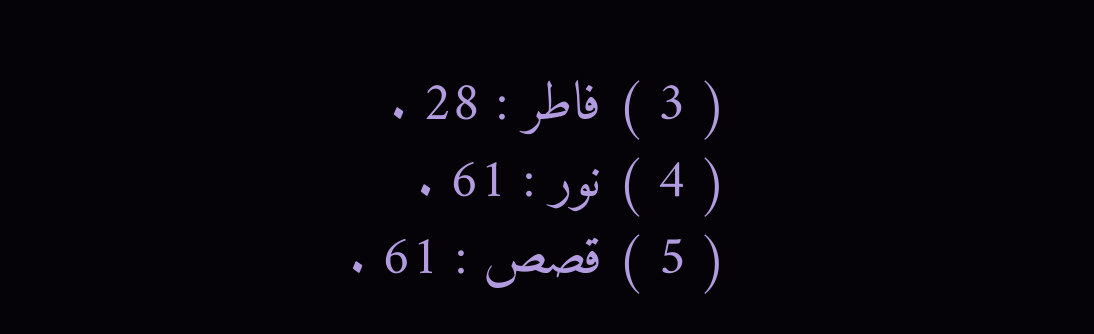( 3 ) فاطر : 28 .
( 4 ) نور : 61 .
( 5 ) قصص : 61 .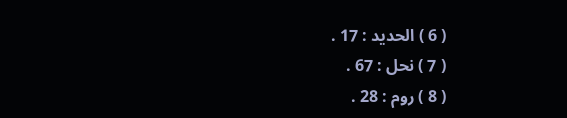( 6 ) الحديد : 17 .
( 7 ) نحل : 67 .
( 8 ) روم : 28 .